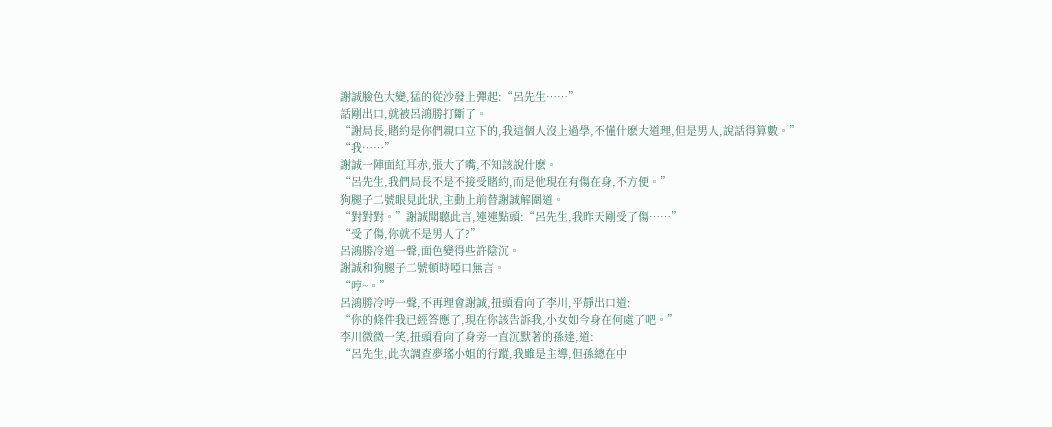謝誠臉色大變,猛的從沙發上彈起:“呂先生……”
話剛出口,就被呂鴻勝打斷了。
“謝局長,賭約是你們親口立下的,我這個人沒上過學,不懂什麽大道理,但是男人,說話得算數。”
“我……”
謝誠一陣面紅耳赤,張大了嘴,不知該說什麽。
“呂先生,我們局長不是不接受賭約,而是他現在有傷在身,不方便。”
狗腿子二號眼見此狀,主動上前替謝誠解圍道。
“對對對。”謝誠聞聽此言,連連點頭:“呂先生,我昨天剛受了傷……”
“受了傷,你就不是男人了?”
呂鴻勝冷道一聲,面色變得些許陰沉。
謝誠和狗腿子二號頓時啞口無言。
“哼~。”
呂鴻勝冷哼一聲,不再理會謝誠,扭頭看向了李川,平靜出口道:
“你的條件我已經答應了,現在你該告訴我,小女如今身在何處了吧。”
李川微微一笑,扭頭看向了身旁一直沉默著的孫達,道:
“呂先生,此次調查夢瑤小姐的行蹤,我雖是主導,但孫總在中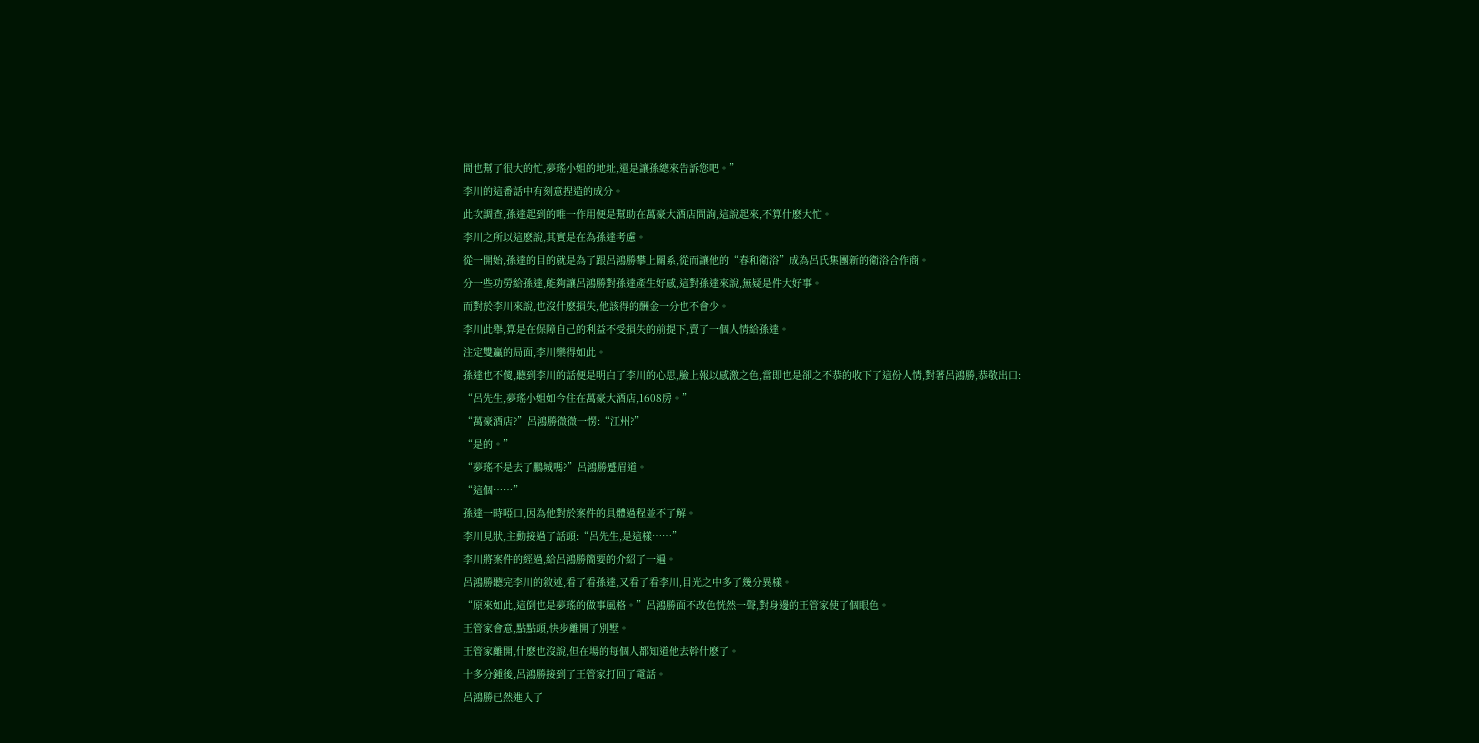間也幫了很大的忙,夢瑤小姐的地址,還是讓孫總來告訴您吧。”
李川的這番話中有刻意捏造的成分。
此次調查,孫達起到的唯一作用便是幫助在萬豪大酒店問詢,這說起來,不算什麽大忙。
李川之所以這麽說,其實是在為孫達考慮。
從一開始,孫達的目的就是為了跟呂鴻勝攀上關系,從而讓他的“春和衛浴”成為呂氏集團新的衛浴合作商。
分一些功勞給孫達,能夠讓呂鴻勝對孫達產生好感,這對孫達來說,無疑是件大好事。
而對於李川來說,也沒什麽損失,他該得的酬金一分也不會少。
李川此舉,算是在保障自己的利益不受損失的前提下,賣了一個人情給孫達。
注定雙贏的局面,李川樂得如此。
孫達也不傻,聽到李川的話便是明白了李川的心思,臉上報以感激之色,當即也是卻之不恭的收下了這份人情,對著呂鴻勝,恭敬出口:
“呂先生,夢瑤小姐如今住在萬豪大酒店,1608房。”
“萬豪酒店?”呂鴻勝微微一愣:“江州?”
“是的。”
“夢瑤不是去了鵬城嗎?”呂鴻勝蹙眉道。
“這個……”
孫達一時啞口,因為他對於案件的具體過程並不了解。
李川見狀,主動接過了話頭:“呂先生,是這樣……”
李川將案件的經過,給呂鴻勝簡要的介紹了一遍。
呂鴻勝聽完李川的敘述,看了看孫達,又看了看李川,目光之中多了幾分異樣。
“原來如此,這倒也是夢瑤的做事風格。”呂鴻勝面不改色恍然一聲,對身邊的王管家使了個眼色。
王管家會意,點點頭,快步離開了別墅。
王管家離開,什麽也沒說,但在場的每個人都知道他去幹什麽了。
十多分鍾後,呂鴻勝接到了王管家打回了電話。
呂鴻勝已然進入了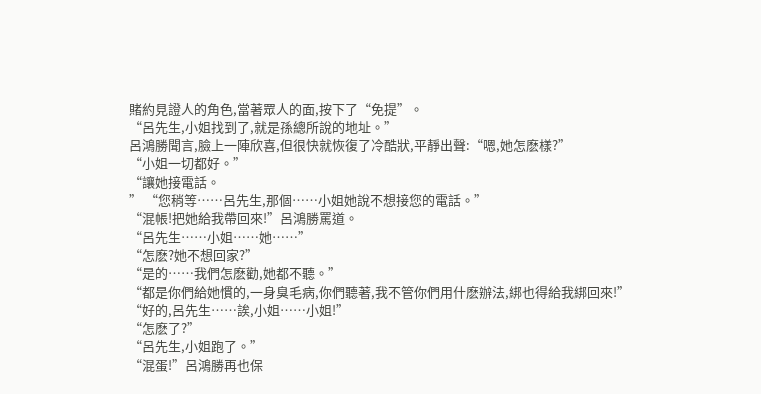賭約見證人的角色,當著眾人的面,按下了“免提”。
“呂先生,小姐找到了,就是孫總所說的地址。”
呂鴻勝聞言,臉上一陣欣喜,但很快就恢復了冷酷狀,平靜出聲:“嗯,她怎麽樣?”
“小姐一切都好。”
“讓她接電話。
” “您稍等……呂先生,那個……小姐她說不想接您的電話。”
“混帳!把她給我帶回來!”呂鴻勝罵道。
“呂先生……小姐……她……”
“怎麽?她不想回家?”
“是的……我們怎麽勸,她都不聽。”
“都是你們給她慣的,一身臭毛病,你們聽著,我不管你們用什麽辦法,綁也得給我綁回來!”
“好的,呂先生……誒,小姐……小姐!”
“怎麽了?”
“呂先生,小姐跑了。”
“混蛋!”呂鴻勝再也保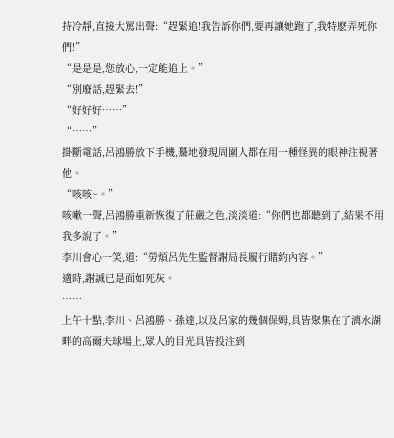持冷靜,直接大罵出聲:“趕緊追!我告訴你們,要再讓她跑了,我特麽弄死你們!”
“是是是,您放心,一定能追上。”
“別廢話,趕緊去!”
“好好好……”
“……”
掛斷電話,呂鴻勝放下手機,驀地發現周圍人都在用一種怪異的眼神注視著他。
“咳咳~。”
咳嗽一聲,呂鴻勝重新恢復了莊嚴之色,淡淡道:“你們也都聽到了,結果不用我多說了。”
李川會心一笑,道:“勞煩呂先生監督謝局長履行賭約內容。”
適時,謝誠已是面如死灰。
……
上午十點,李川、呂鴻勝、孫達,以及呂家的幾個保姆,具皆聚集在了漓水湖畔的高爾夫球場上,眾人的目光具皆投注到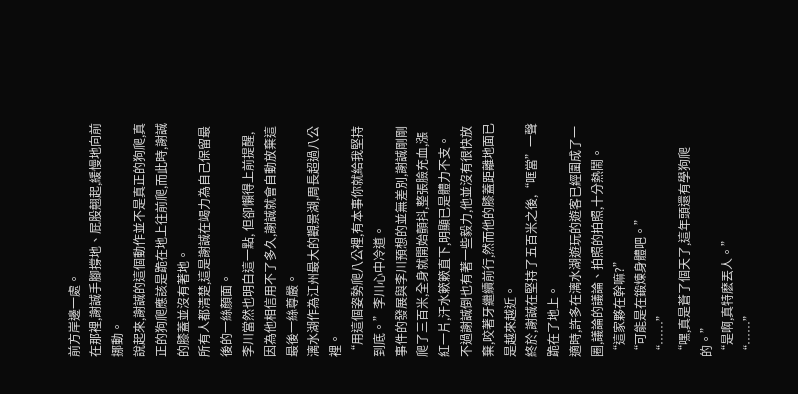前方岸邊一處。
在那裡,謝誠手腳撐地、屁股翹起,緩慢地向前挪動。
說起來,謝誠的這個動作並不是真正的狗爬,真正的狗爬應該是跪在地上往前爬,而此時,謝誠的膝蓋並沒有著地。
所有人都清楚,這是謝誠在竭力為自己保留最後的一絲顏面。
李川當然也明白這一點, 但卻懶得上前提醒,因為他相信用不了多久,謝誠就會自動放棄這最後一絲尊嚴。
漓水湖作為江州最大的觀景湖,周長超過八公裡。
“用這個姿勢爬八公裡,有本事你就給我堅持到底。”李川心中冷道。
事件的發展與李川預想的並無差別,謝誠剛剛爬了三百米,全身就開始顫抖,整張臉充血,漲紅一片,汗水簌簌直下,明顯已是體力不支。
不過謝誠倒也有著一些毅力,他並沒有很快放棄,咬著牙繼續前行,然而他的膝蓋距離地面已是越來越近。
終於,謝誠在堅持了五百米之後,“哐當”一聲跪在了地上。
適時,許多在漓水湖遊玩的遊客已經圍成了一圈,議論的議論、拍照的拍照,十分熱鬧。
“這家夥在幹嘛?”
“可能是在鍛煉身體吧。”
“……”
“嘿,真是蒼了個天了,這年頭還有學狗爬的。”
“是啊,真特麽丟人。”
“……”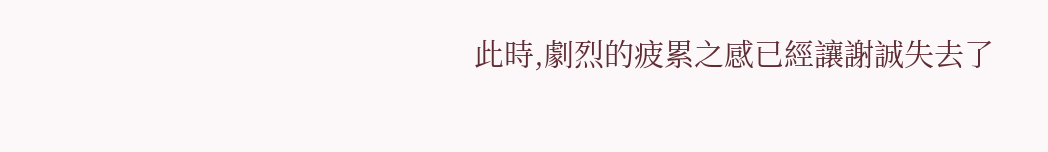此時,劇烈的疲累之感已經讓謝誠失去了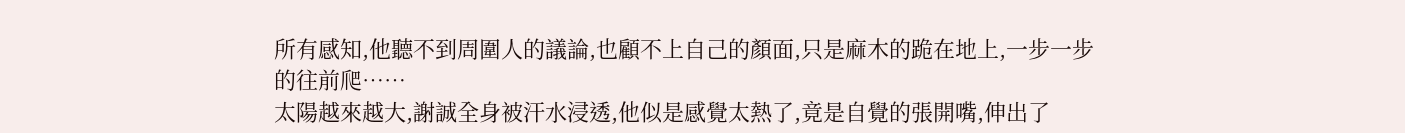所有感知,他聽不到周圍人的議論,也顧不上自己的顏面,只是麻木的跪在地上,一步一步的往前爬……
太陽越來越大,謝誠全身被汗水浸透,他似是感覺太熱了,竟是自覺的張開嘴,伸出了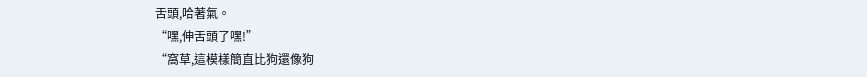舌頭,哈著氣。
“嘿,伸舌頭了嘿!”
“窩草,這模樣簡直比狗還像狗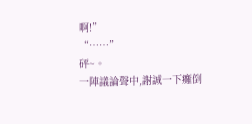啊!”
“……”
砰~。
一陣議論聲中,謝誠一下癱倒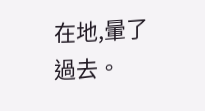在地,暈了過去。